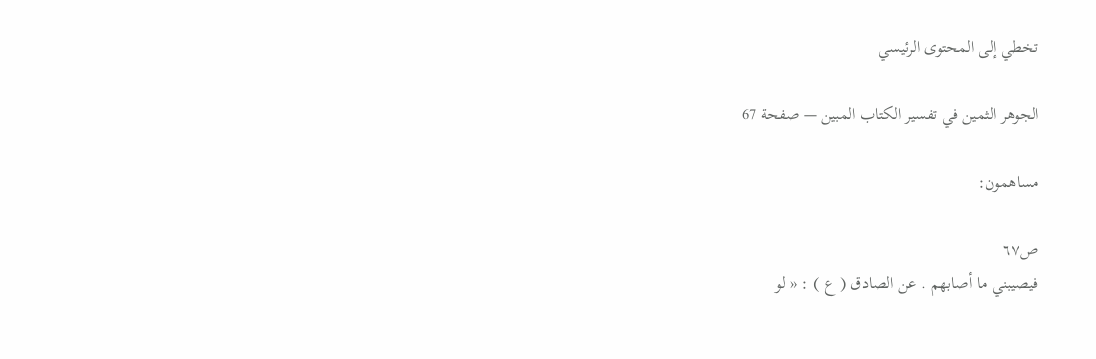تخطي إلى المحتوى الرئيسي

الجوهر الثمين في تفسير الكتاب المبين — صفحة 67

مساهمون:

ص٦٧
فيصيبني ما أصابهم . عن الصادق ( ع ) : « لو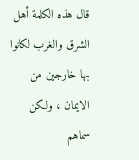قال هذه الكلمة أهل الشرق والغرب لكانوا بها خارجين من الايمان ، ولكن سماهم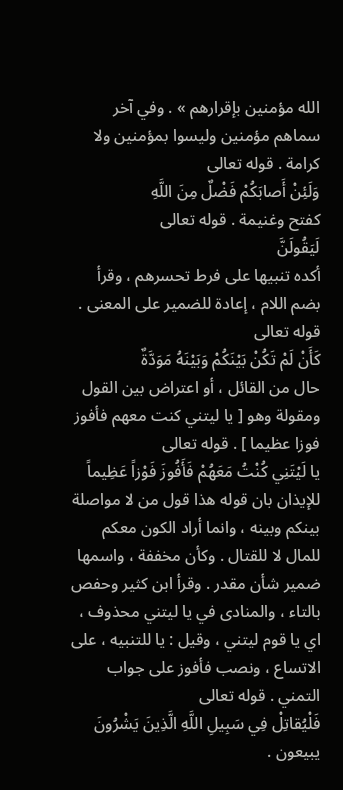الله مؤمنين بإقرارهم » . وفي آخر سماهم مؤمنين وليسوا بمؤمنين ولا كرامة . قوله تعالى
وَلَئِنْ أَصابَكُمْ فَضْلٌ مِنَ اللَّهِ
كفتح وغنيمة . قوله تعالى
لَيَقُولَنَّ
أكده تنبيها على فرط تحسرهم ، وقرأ بضم اللام ، إعادة للضمير على المعنى . قوله تعالى
كَأَنْ لَمْ تَكُنْ بَيْنَكُمْ وَبَيْنَهُ مَوَدَّةٌ
حال من القائل ، أو اعتراض بين القول ومقولة وهو [ يا ليتني كنت معهم فأفوز فوزا عظيما ] . قوله تعالى
يا لَيْتَنِي كُنْتُ مَعَهُمْ فَأَفُوزَ فَوْزاً عَظِيماً
للإيذان بان قوله هذا قول من لا مواصلة بينكم وبينه ، وانما أراد الكون معكم للمال لا للقتال . وكأن مخففة ، واسمها ضمير شأن مقدر . وقرأ ابن كثير وحفص بالتاء ، والمنادى في يا ليتني محذوف ، اي يا قوم ليتني ، وقيل : يا للتنبيه ، على الاتساع ، ونصب فأفوز على جواب التمني . قوله تعالى
فَلْيُقاتِلْ فِي سَبِيلِ اللَّهِ الَّذِينَ يَشْرُونَ
يبيعون .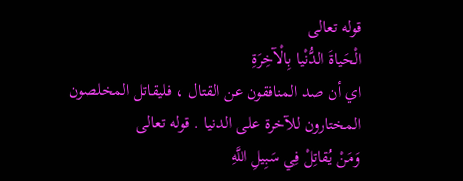قوله تعالى
الْحَياةَ الدُّنْيا بِالْآخِرَةِ
اي أن صد المنافقون عن القتال ، فليقاتل المخلصون المختارون للآخرة على الدنيا . قوله تعالى
وَمَنْ يُقاتِلْ فِي سَبِيلِ اللَّهِ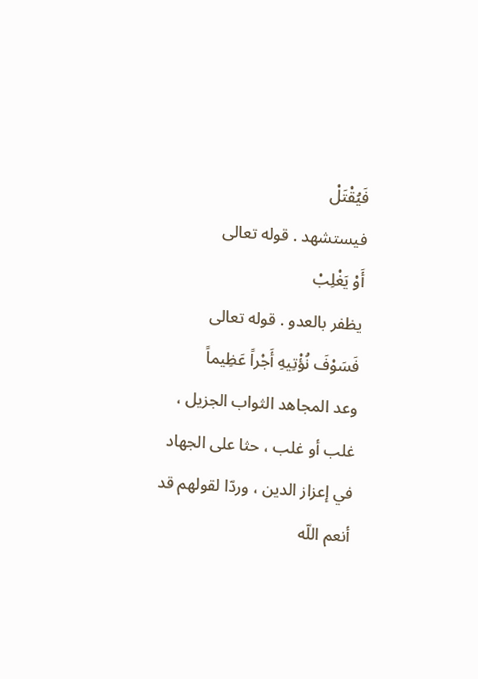فَيُقْتَلْ
فيستشهد . قوله تعالى
أَوْ يَغْلِبْ
يظفر بالعدو . قوله تعالى
فَسَوْفَ نُؤْتِيهِ أَجْراً عَظِيماً
وعد المجاهد الثواب الجزيل ، غلب أو غلب ، حثا على الجهاد في إعزاز الدين ، وردّا لقولهم قد أنعم اللّه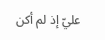عليّ إذ لم أكن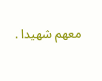معهم شهيدا .